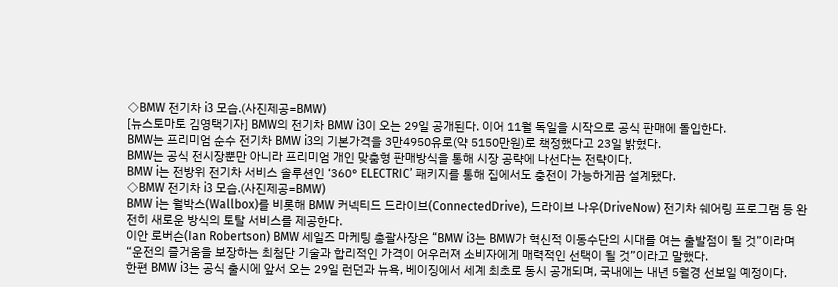◇BMW 전기차 i3 모습.(사진제공=BMW)
[뉴스토마토 김영택기자] BMW의 전기차 BMW i3이 오는 29일 공개된다. 이어 11월 독일을 시작으로 공식 판매에 돌입한다.
BMW는 프리미엄 순수 전기차 BMW i3의 기본가격을 3만4950유로(약 5150만원)로 책정했다고 23일 밝혔다.
BMW는 공식 전시장뿐만 아니라 프리미엄 개인 맞춤형 판매방식을 통해 시장 공략에 나선다는 전략이다.
BMW i는 전방위 전기차 서비스 솔루션인 ‘360° ELECTRIC’ 패키지를 통해 집에서도 충전이 가능하게끔 설계됐다.
◇BMW 전기차 i3 모습.(사진제공=BMW)
BMW i는 월박스(Wallbox)를 비롯해 BMW 커넥티드 드라이브(ConnectedDrive), 드라이브 나우(DriveNow) 전기차 쉐어링 프로그램 등 완전히 새로운 방식의 토탈 서비스를 제공한다.
이안 로버슨(Ian Robertson) BMW 세일즈 마케팅 총괄사장은 “BMW i3는 BMW가 혁신적 이동수단의 시대를 여는 출발점이 될 것”이라며 “운전의 즐거움을 보장하는 최첨단 기술과 합리적인 가격이 어우러져 소비자에게 매력적인 선택이 될 것”이라고 말했다.
한편 BMW i3는 공식 출시에 앞서 오는 29일 런던과 뉴욕, 베이징에서 세계 최초로 동시 공개되며, 국내에는 내년 5월경 선보일 예정이다.